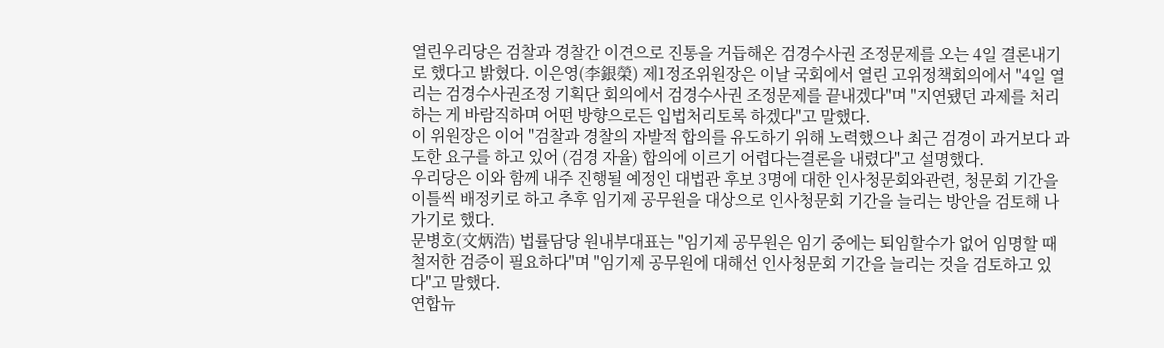열린우리당은 검찰과 경찰간 이견으로 진통을 거듭해온 검경수사권 조정문제를 오는 4일 결론내기로 했다고 밝혔다. 이은영(李銀榮) 제1정조위원장은 이날 국회에서 열린 고위정책회의에서 "4일 열리는 검경수사권조정 기획단 회의에서 검경수사권 조정문제를 끝내겠다"며 "지연됐던 과제를 처리하는 게 바람직하며 어떤 방향으로든 입법처리토록 하겠다"고 말했다.
이 위원장은 이어 "검찰과 경찰의 자발적 합의를 유도하기 위해 노력했으나 최근 검경이 과거보다 과도한 요구를 하고 있어 (검경 자율) 합의에 이르기 어렵다는결론을 내렸다"고 설명했다.
우리당은 이와 함께 내주 진행될 예정인 대법관 후보 3명에 대한 인사청문회와관련, 청문회 기간을 이틀씩 배정키로 하고 추후 임기제 공무원을 대상으로 인사청문회 기간을 늘리는 방안을 검토해 나가기로 했다.
문병호(文炳浩) 법률담당 원내부대표는 "임기제 공무원은 임기 중에는 퇴임할수가 없어 임명할 때 철저한 검증이 필요하다"며 "임기제 공무원에 대해선 인사청문회 기간을 늘리는 것을 검토하고 있다"고 말했다.
연합뉴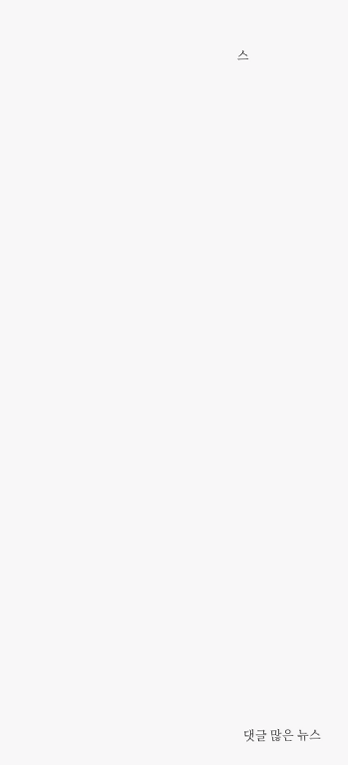스




































댓글 많은 뉴스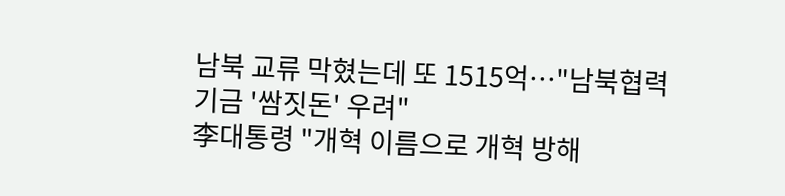남북 교류 막혔는데 또 1515억…"남북협력기금 '쌈짓돈' 우려"
李대통령 "개혁 이름으로 개혁 방해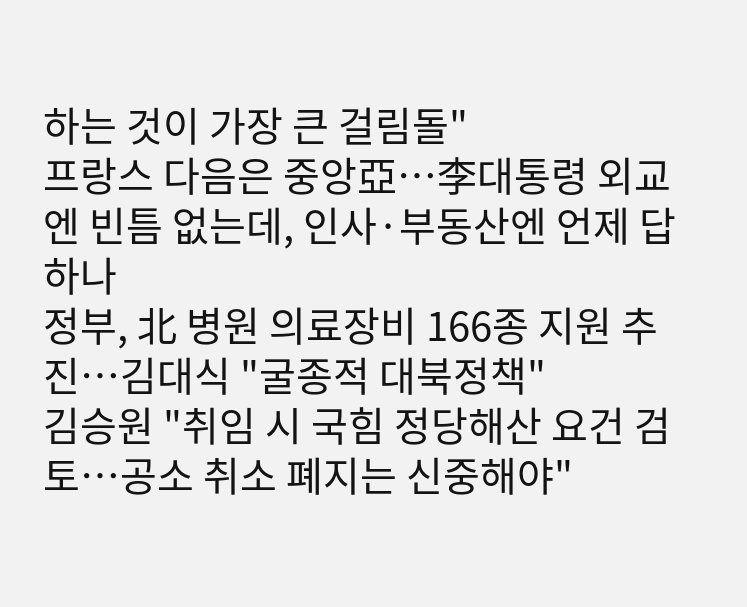하는 것이 가장 큰 걸림돌"
프랑스 다음은 중앙亞…李대통령 외교엔 빈틈 없는데, 인사·부동산엔 언제 답하나
정부, 北 병원 의료장비 166종 지원 추진…김대식 "굴종적 대북정책"
김승원 "취임 시 국힘 정당해산 요건 검토…공소 취소 폐지는 신중해야"